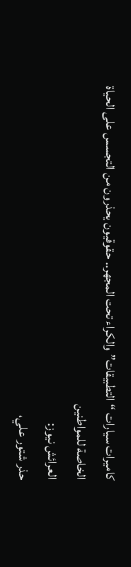كاميرات سيارات “التطبيقات” والكراء تحت المجهر.. حقوقيون يحذرون من التجسس على الحياة الخاصة للمواطنين
العرائش نيوز:
حذر شتور علي،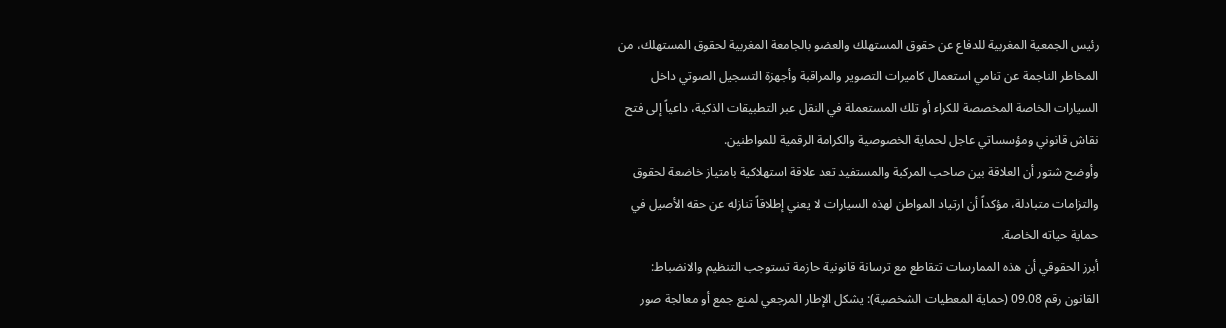رئيس الجمعية المغربية للدفاع عن حقوق المستهلك والعضو بالجامعة المغربية لحقوق المستهلك، من المخاطر الناجمة عن تنامي استعمال كاميرات التصوير والمراقبة وأجهزة التسجيل الصوتي داخل السيارات الخاصة المخصصة للكراء أو تلك المستعملة في النقل عبر التطبيقات الذكية، داعياً إلى فتح نقاش قانوني ومؤسساتي عاجل لحماية الخصوصية والكرامة الرقمية للمواطنين.
وأوضح شتور أن العلاقة بين صاحب المركبة والمستفيد تعد علاقة استهلاكية بامتياز خاضعة لحقوق والتزامات متبادلة، مؤكداً أن ارتياد المواطن لهذه السيارات لا يعني إطلاقاً تنازله عن حقه الأصيل في حماية حياته الخاصة.
أبرز الحقوقي أن هذه الممارسات تتقاطع مع ترسانة قانونية حازمة تستوجب التنظيم والانضباط:
القانون رقم 09.08 (حماية المعطيات الشخصية): يشكل الإطار المرجعي لمنع جمع أو معالجة صور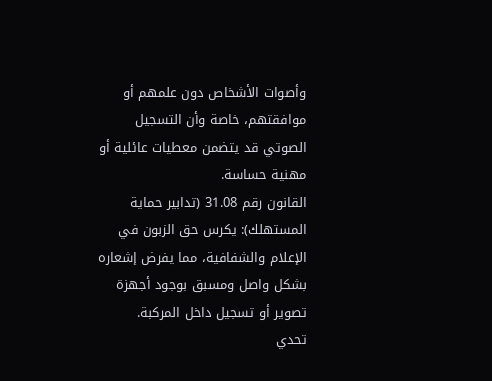وأصوات الأشخاص دون علمهم أو موافقتهم، خاصة وأن التسجيل الصوتي قد يتضمن معطيات عائلية أو مهنية حساسة.
القانون رقم 31.08 (تدابير حماية المستهلك): يكرس حق الزبون في الإعلام والشفافية، مما يفرض إشعاره بشكل واصل ومسبق بوجود أجهزة تصوير أو تسجيل داخل المركبة.
تحدي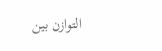التوازن بين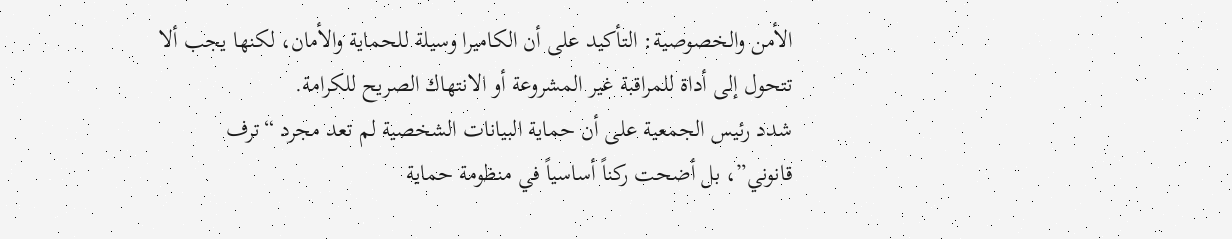الأمن والخصوصية: التأكيد على أن الكاميرا وسيلة للحماية والأمان، لكنها يجب ألا تتحول إلى أداة للمراقبة غير المشروعة أو الانتهاك الصريح للكرامة.
شدد رئيس الجمعية على أن حماية البيانات الشخصية لم تعد مجرد “ترف قانوني”، بل أضحت ركناً أساسياً في منظومة حماية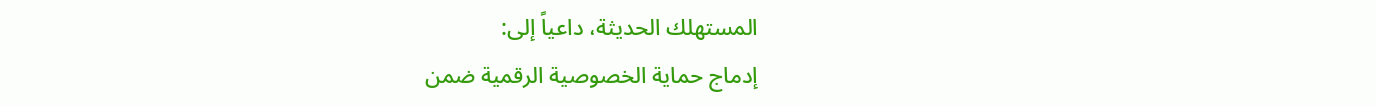المستهلك الحديثة، داعياً إلى:
إدماج حماية الخصوصية الرقمية ضمن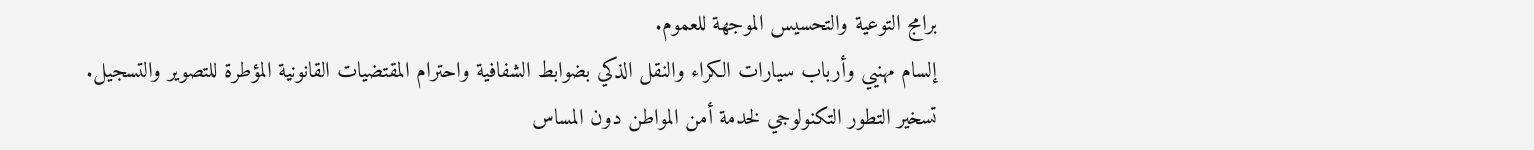برامج التوعية والتحسيس الموجهة للعموم.
إلسام مهنيي وأرباب سيارات الكراء والنقل الذكي بضوابط الشفافية واحترام المقتضيات القانونية المؤطرة للتصوير والتسجيل.
تسخير التطور التكنولوجي لخدمة أمن المواطن دون المساس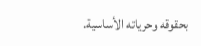بحقوقه وحرياته الأساسية.